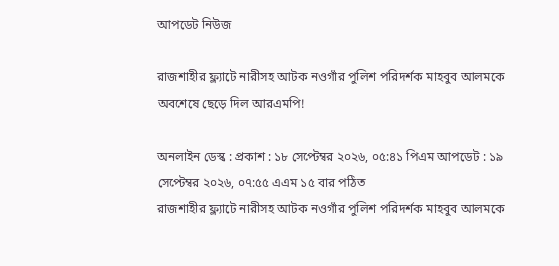আপডেট নিউজ

রাজশাহীর ফ্ল্যাটে নারীসহ আটক নওগাঁর পুলিশ পরিদর্শক মাহবুব আলমকে অবশেষে ছেড়ে দিল আরএমপি!

অনলাইন ডেস্ক : প্রকাশ : ১৮ সেপ্টেম্বর ২০২৬, ০৫:৪১ পিএম আপডেট : ১৯ সেপ্টেম্বর ২০২৬, ০৭:৫৫ এএম ১৫ বার পঠিত
রাজশাহীর ফ্ল্যাটে নারীসহ আটক নওগাঁর পুলিশ পরিদর্শক মাহবুব আলমকে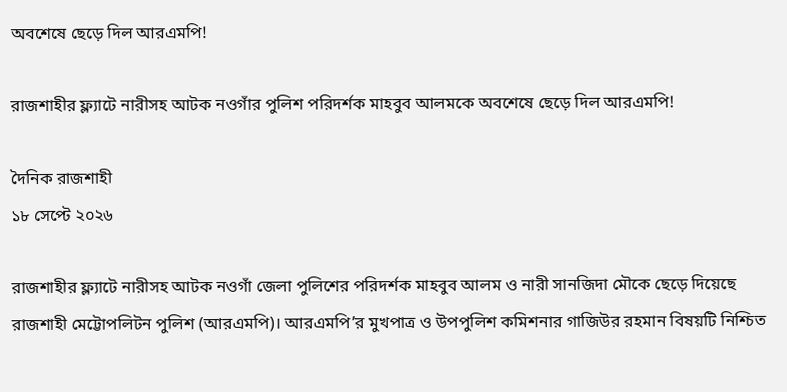অবশেষে ছেড়ে দিল আরএমপি!

রাজশাহীর ফ্ল্যাটে নারীসহ আটক নওগাঁর পুলিশ পরিদর্শক মাহবুব আলমকে অবশেষে ছেড়ে দিল আরএমপি!

দৈনিক রাজশাহী
১৮ সেপ্টে ২০২৬

রাজশাহীর ফ্ল্যাটে নারীসহ আটক নওগাঁ জেলা পুলিশের পরিদর্শক মাহবুব আলম ও নারী সানজিদা মৌকে ছেড়ে দিয়েছে রাজশাহী মেট্টোপলিটন পুলিশ (আরএমপি)। আরএমপি’র মুখপাত্র ও উপপুলিশ কমিশনার গাজিউর রহমান বিষয়টি নিশ্চিত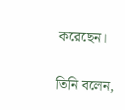করেছেন।

তিনি বলেন,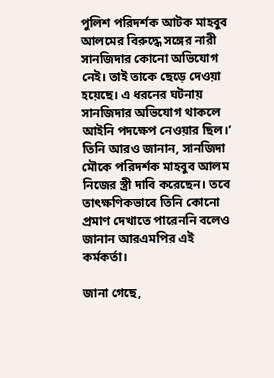পুলিশ পরিদর্শক আটক মাহবুব আলমের বিরুদ্ধে সঙ্গের নারী সানজিদার কোনো অভিযোগ নেই। তাই তাকে ছেড়ে দেওয়া হয়েছে। এ ধরনের ঘটনায় সানজিদার অভিযোগ থাকলে আইনি পদক্ষেপ নেওয়ার ছিল।’ তিনি আরও জানান, সানজিদা মৌকে পরিদর্শক মাহবুব আলম নিজের স্ত্রী দাবি করেছেন। তবে তাৎক্ষণিকভাবে তিনি কোনো প্রমাণ দেখাতে পারেননি বলেও জানান আরএমপির এই কর্মকর্তা।

জানা গেছে,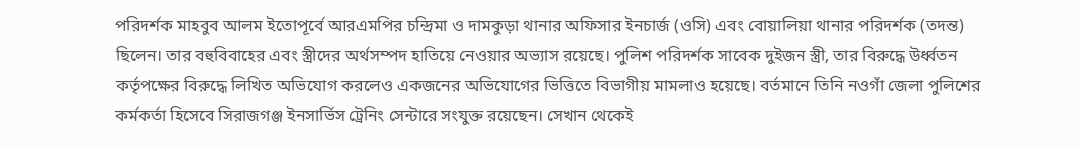পরিদর্শক মাহবুব আলম ইতোপূর্বে আরএমপির চন্দ্রিমা ও দামকুড়া থানার অফিসার ইনচার্জ (ওসি) এবং বোয়ালিয়া থানার পরিদর্শক (তদন্ত) ছিলেন। তার বহুবিবাহের এবং স্ত্রীদের অর্থসম্পদ হাতিয়ে নেওয়ার অভ্যাস রয়েছে। পুলিশ পরিদর্শক সাবেক দুইজন স্ত্রী, তার বিরুদ্ধে উর্ধ্বতন কর্তৃপক্ষের বিরুদ্ধে লিখিত অভিযোগ করলেও একজনের অভিযোগের ভিত্তিতে বিভাগীয় মামলাও হয়েছে। বর্তমানে তিনি নওগাঁ জেলা পুলিশের কর্মকর্তা হিসেবে সিরাজগঞ্জ ইনসার্ভিস ট্রেনিং সেন্টারে সংযুক্ত রয়েছেন। সেখান থেকেই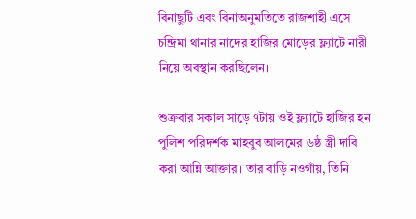বিনাছুটি এবং বিনাঅনুমতিতে রাজশাহী এসে চন্দ্রিমা থানার নাদের হাজির মোড়ের ফ্ল্যাটে নারী নিয়ে অবস্থান করছিলেন।

শুক্রবার সকাল সাড়ে ৭টায় ওই ফ্ল্যাটে হাজির হন পুলিশ পরিদর্শক মাহবুব আলমের ৬ষ্ঠ স্ত্রী দাবি করা আন্নি আক্তার। তার বাড়ি নওগাঁয়, তিনি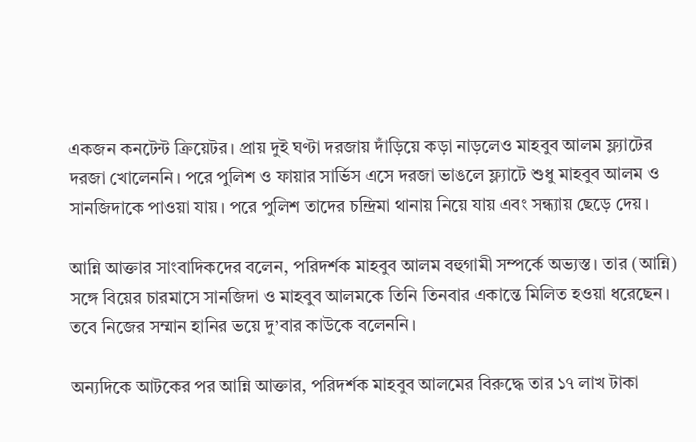একজন কনটেন্ট ক্রিয়েটর। প্রায় দুই ঘণ্টা দরজায় দাঁড়িয়ে কড়া নাড়লেও মাহবুব আলম ফ্ল্যাটের দরজা খোলেননি। পরে পুলিশ ও ফায়ার সার্ভিস এসে দরজা ভাঙলে ফ্ল্যাটে শুধু মাহবুব আলম ও সানজিদাকে পাওয়া যায়। পরে পুলিশ তাদের চন্দ্রিমা থানায় নিয়ে যায় এবং সন্ধ্যায় ছেড়ে দেয়।

আন্নি আক্তার সাংবাদিকদের বলেন, পরিদর্শক মাহবুব আলম বহুগামী সম্পর্কে অভ্যস্ত। তার (আন্নি) সঙ্গে বিয়ের চারমাসে সানজিদা ও মাহবুব আলমকে তিনি তিনবার একান্তে মিলিত হওয়া ধরেছেন। তবে নিজের সম্মান হানির ভয়ে দু’বার কাউকে বলেননি।

অন্যদিকে আটকের পর আন্নি আক্তার, পরিদর্শক মাহবুব আলমের বিরুদ্ধে তার ১৭ লাখ টাকা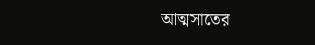আত্মসাতের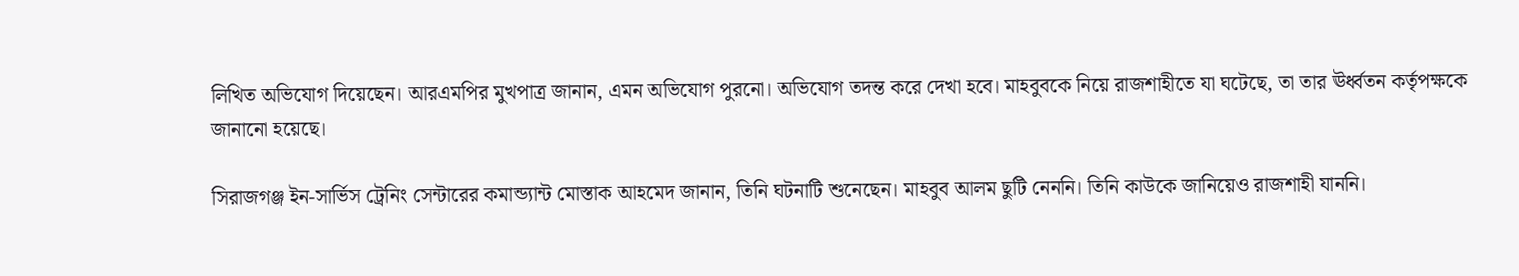লিখিত অভিযোগ দিয়েছেন। আরএমপির মুখপাত্র জানান, এমন অভিযোগ পুরনো। অভিযোগ তদন্ত করে দেখা হবে। মাহবুবকে নিয়ে রাজশাহীতে যা ঘটেছে, তা তার ঊর্ধ্বতন কর্তৃপক্ষকে জানানো হয়েছে।

সিরাজগঞ্জ ইন-সার্ভিস ট্রেনিং সেন্টারের কমান্ড্যান্ট মোস্তাক আহমেদ জানান, তিনি ঘটনাটি শুনেছেন। মাহবুব আলম ছুটি নেননি। তিনি কাউকে জানিয়েও রাজশাহী যাননি।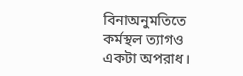বিনাঅনুমতিতে কর্মস্থল ত্যাগও একটা অপরাধ।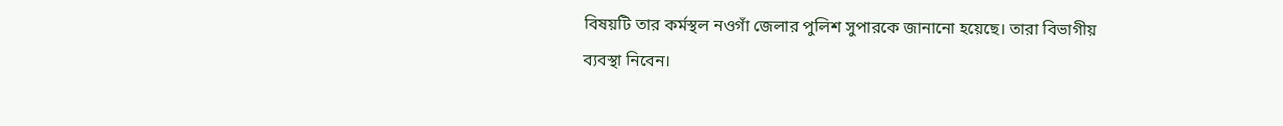বিষয়টি তার কর্মস্থল নওগাঁ জেলার পুলিশ সুপারকে জানানো হয়েছে। তারা বিভাগীয় ব্যবস্থা নিবেন।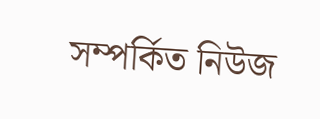সম্পর্কিত নিউজ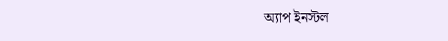অ্যাপ ইনস্টল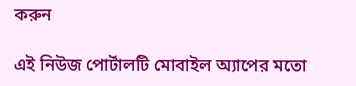করুন

এই নিউজ পোর্টালটি মোবাইল অ্যাপের মতো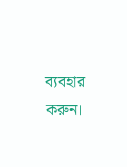ব্যবহার করুন।